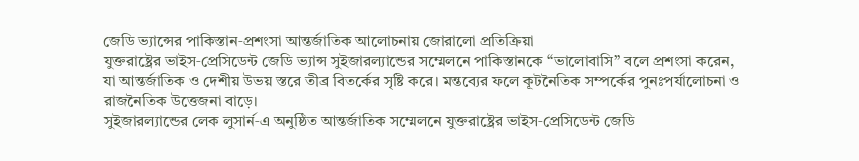জেডি ভ্যান্সের পাকিস্তান‑প্রশংসা আন্তর্জাতিক আলোচনায় জোরালো প্রতিক্রিয়া
যুক্তরাষ্ট্রের ভাইস‑প্রেসিডেন্ট জেডি ভ্যান্স সুইজারল্যান্ডের সম্মেলনে পাকিস্তানকে “ভালোবাসি” বলে প্রশংসা করেন, যা আন্তর্জাতিক ও দেশীয় উভয় স্তরে তীব্র বিতর্কের সৃষ্টি করে। মন্তব্যের ফলে কূটনৈতিক সম্পর্কের পুনঃপর্যালোচনা ও রাজনৈতিক উত্তেজনা বাড়ে।
সুইজারল্যান্ডের লেক লুসার্ন‑এ অনুষ্ঠিত আন্তর্জাতিক সম্মেলনে যুক্তরাষ্ট্রের ভাইস‑প্রেসিডেন্ট জেডি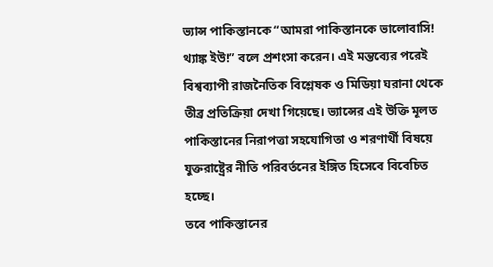ভ্যান্স পাকিস্তানকে “আমরা পাকিস্তানকে ভালোবাসি! থ্যাঙ্ক ইউ!” বলে প্রশংসা করেন। এই মন্তব্যের পরেই বিশ্বব্যাপী রাজনৈতিক বিশ্লেষক ও মিডিয়া ঘরানা থেকে তীব্র প্রতিক্রিয়া দেখা গিয়েছে। ভ্যান্সের এই উক্তি মূলত পাকিস্তানের নিরাপত্তা সহযোগিতা ও শরণার্থী বিষয়ে যুক্তরাষ্ট্রের নীতি পরিবর্তনের ইঙ্গিত হিসেবে বিবেচিত হচ্ছে।
তবে পাকিস্তানের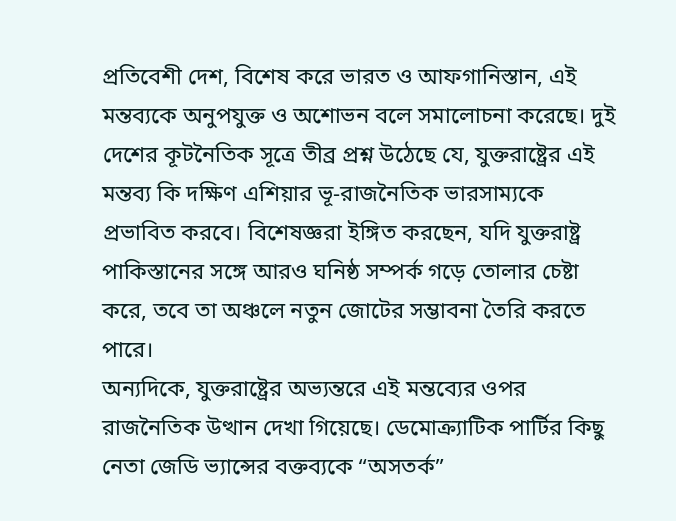প্রতিবেশী দেশ, বিশেষ করে ভারত ও আফগানিস্তান, এই মন্তব্যকে অনুপযুক্ত ও অশোভন বলে সমালোচনা করেছে। দুই দেশের কূটনৈতিক সূত্রে তীব্র প্রশ্ন উঠেছে যে, যুক্তরাষ্ট্রের এই মন্তব্য কি দক্ষিণ এশিয়ার ভূ‑রাজনৈতিক ভারসাম্যকে প্রভাবিত করবে। বিশেষজ্ঞরা ইঙ্গিত করছেন, যদি যুক্তরাষ্ট্র পাকিস্তানের সঙ্গে আরও ঘনিষ্ঠ সম্পর্ক গড়ে তোলার চেষ্টা করে, তবে তা অঞ্চলে নতুন জোটের সম্ভাবনা তৈরি করতে পারে।
অন্যদিকে, যুক্তরাষ্ট্রের অভ্যন্তরে এই মন্তব্যের ওপর রাজনৈতিক উত্থান দেখা গিয়েছে। ডেমোক্র্যাটিক পার্টির কিছু নেতা জেডি ভ্যান্সের বক্তব্যকে “অসতর্ক”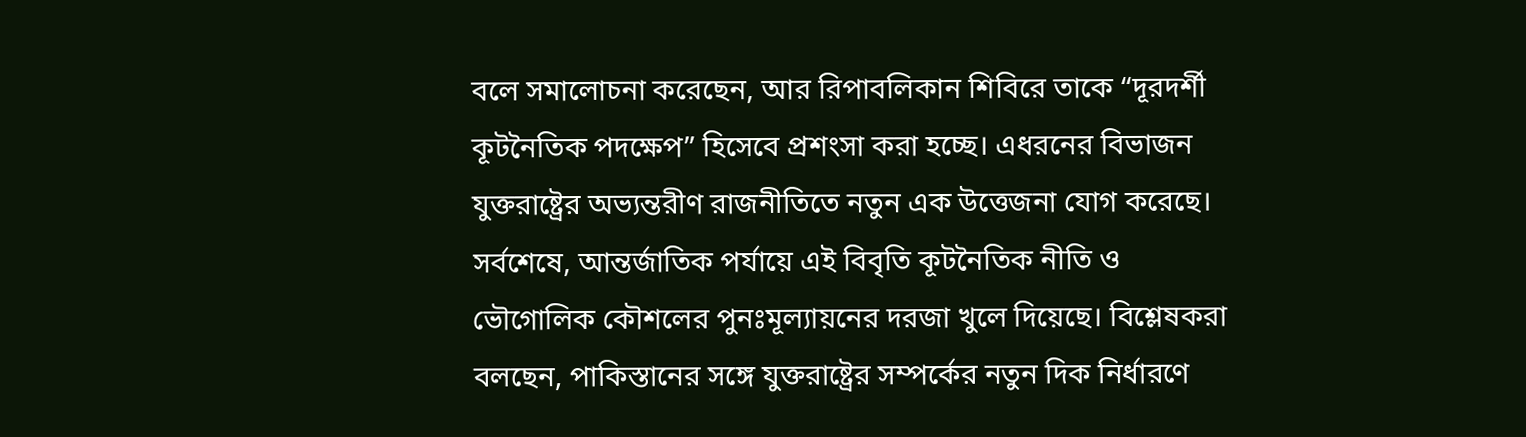বলে সমালোচনা করেছেন, আর রিপাবলিকান শিবিরে তাকে “দূরদর্শী কূটনৈতিক পদক্ষেপ” হিসেবে প্রশংসা করা হচ্ছে। এধরনের বিভাজন যুক্তরাষ্ট্রের অভ্যন্তরীণ রাজনীতিতে নতুন এক উত্তেজনা যোগ করেছে।
সর্বশেষে, আন্তর্জাতিক পর্যায়ে এই বিবৃতি কূটনৈতিক নীতি ও ভৌগোলিক কৌশলের পুনঃমূল্যায়নের দরজা খুলে দিয়েছে। বিশ্লেষকরা বলছেন, পাকিস্তানের সঙ্গে যুক্তরাষ্ট্রের সম্পর্কের নতুন দিক নির্ধারণে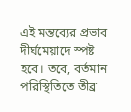এই মন্তব্যের প্রভাব দীর্ঘমেয়াদে স্পষ্ট হবে। তবে, বর্তমান পরিস্থিতিতে তীব্র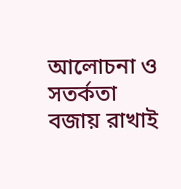আলোচনা ও সতর্কতা বজায় রাখাই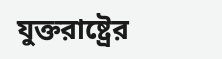যুক্তরাষ্ট্রের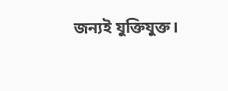জন্যই যুক্তিযুক্ত।